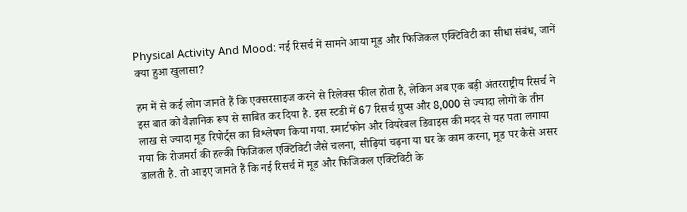Physical Activity And Mood: नई रिसर्च में सामने आया मूड और फिजिकल एक्टिविटी का सीधा संबंध, जानें क्या हुआ खुलासा?

हम में से कई लोग जानते हैं कि एक्सरसाइज करने से रिलेक्स फील होता है, लेकिन अब एक बड़ी अंतरराष्ट्रीय रिसर्च ने इस बात को वैज्ञानिक रूप से साबित कर दिया है. इस स्टडी में 67 रिसर्च ग्रुप्स और 8,000 से ज्यादा लोगों के तीन लाख से ज्यादा मूड रिपोर्ट्स का विश्लेषण किया गया. स्मार्टफोन और वियरेबल डिवाइस की मदद से यह पता लगाया गया कि रोजमर्रा की हल्की फिजिकल एक्टिविटी जैसे चलना, सीढ़ियां चढ़ना या घर के काम करना, मूड पर कैसे असर डालती है. तो आइए जानते हैं कि नई रिसर्च में मूड और फिजिकल एक्टिविटी के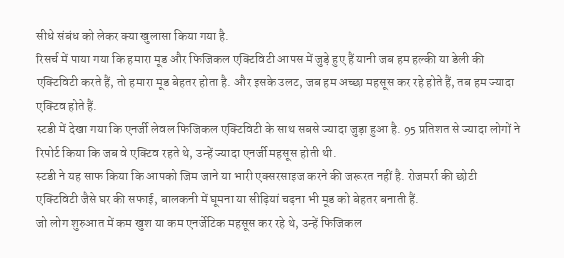सीधे संबंध को लेकर क्या खुलासा किया गया है.
रिसर्च में पाया गया कि हमारा मूड और फिजिकल एक्टिविटी आपस में जुड़े हुए हैं यानी जब हम हल्की या डेली की एक्टिविटी करते हैं, तो हमारा मूड बेहतर होता है. और इसके उलट, जब हम अच्छा महसूस कर रहे होते हैं, तब हम ज्यादा एक्टिव होते हैं.
स्टडी में देखा गया कि एनर्जी लेवल फिजिकल एक्टिविटी के साथ सबसे ज्यादा जुड़ा हुआ है. 95 प्रतिशत से ज्यादा लोगों ने रिपोर्ट किया कि जब वे एक्टिव रहते थे, उन्हें ज्यादा एनर्जी महसूस होती थी.
स्टडी ने यह साफ किया कि आपको जिम जाने या भारी एक्सरसाइज करने की जरूरत नहीं है. रोजमर्रा की छोटी एक्टिविटी जैसे घर की सफाई, बालकनी में घूमना या सीढ़ियां चढ़ना भी मूड को बेहतर बनाती हैं.
जो लोग शुरुआत में कम खुश या कम एनर्जेटिक महसूस कर रहे थे, उन्हें फिजिकल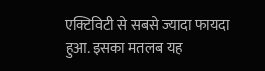एक्टिविटी से सबसे ज्यादा फायदा हुआ. इसका मतलब यह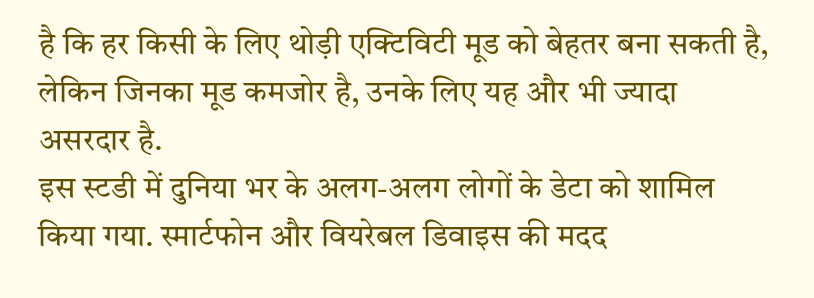है कि हर किसी के लिए थोड़ी एक्टिविटी मूड को बेहतर बना सकती है, लेकिन जिनका मूड कमजोर है, उनके लिए यह और भी ज्यादा असरदार है.
इस स्टडी में दुनिया भर के अलग-अलग लोगों के डेटा को शामिल किया गया. स्मार्टफोन और वियरेबल डिवाइस की मदद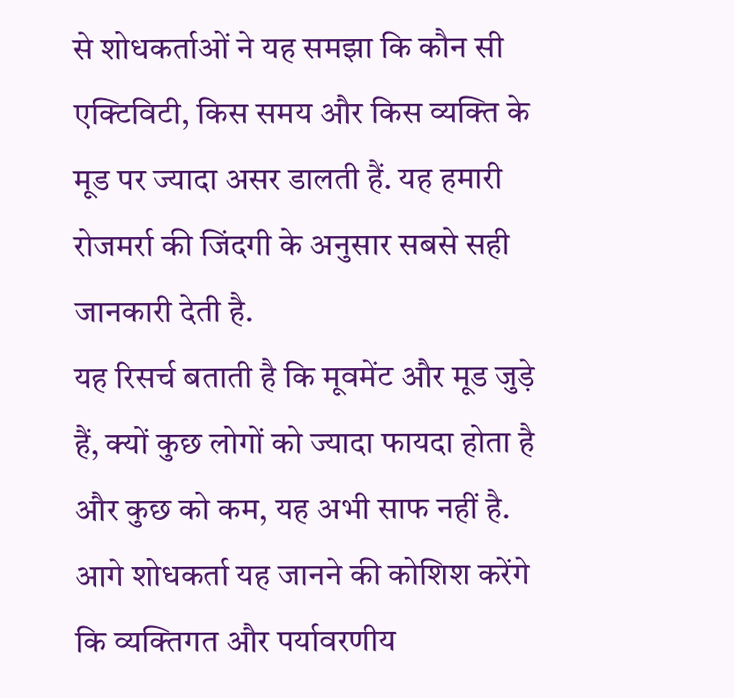से शोधकर्ताओं ने यह समझा कि कौन सी एक्टिविटी, किस समय और किस व्यक्ति के मूड पर ज्यादा असर डालती हैं. यह हमारी रोजमर्रा की जिंदगी के अनुसार सबसे सही जानकारी देती है.
यह रिसर्च बताती है कि मूवमेंट और मूड जुड़े हैं, क्यों कुछ लोगों को ज्यादा फायदा होता है और कुछ को कम, यह अभी साफ नहीं है. आगे शोधकर्ता यह जानने की कोशिश करेंगे कि व्यक्तिगत और पर्यावरणीय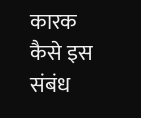कारक कैसे इस संबंध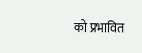को प्रभावित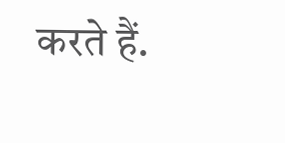करते हैं.